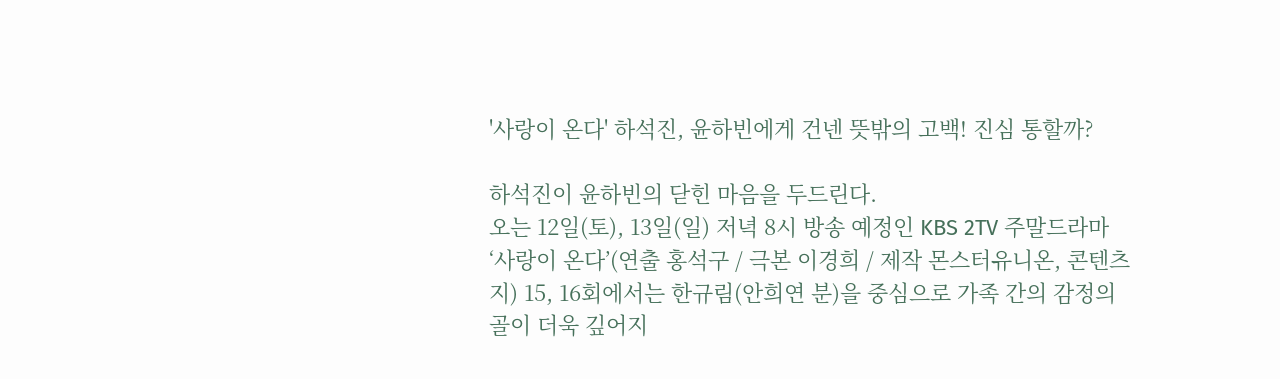'사랑이 온다' 하석진, 윤하빈에게 건넨 뜻밖의 고백! 진심 통할까?

하석진이 윤하빈의 닫힌 마음을 두드린다.
오는 12일(토), 13일(일) 저녁 8시 방송 예정인 KBS 2TV 주말드라마 ‘사랑이 온다’(연출 홍석구 / 극본 이경희 / 제작 몬스터유니온, 콘텐츠지) 15, 16회에서는 한규림(안희연 분)을 중심으로 가족 간의 감정의 골이 더욱 깊어지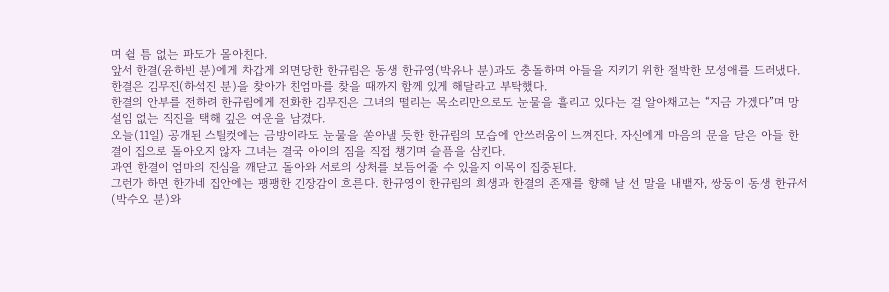며 쉴 틈 없는 파도가 몰아친다.
앞서 한결(윤하빈 분)에게 차갑게 외면당한 한규림은 동생 한규영(박유나 분)과도 충돌하며 아들을 지키기 위한 절박한 모성애를 드러냈다. 한결은 김무진(하석진 분)을 찾아가 친엄마를 찾을 때까지 함께 있게 해달라고 부탁했다.
한결의 안부를 전하려 한규림에게 전화한 김무진은 그녀의 떨리는 목소리만으로도 눈물을 흘리고 있다는 걸 알아채고는 “지금 가겠다”며 망설임 없는 직진을 택해 깊은 여운을 남겼다.
오늘(11일) 공개된 스틸컷에는 금방이라도 눈물을 쏟아낼 듯한 한규림의 모습에 안쓰러움이 느껴진다. 자신에게 마음의 문을 닫은 아들 한결이 집으로 돌아오지 않자 그녀는 결국 아이의 짐을 직접 챙기며 슬픔을 삼킨다.
과연 한결이 엄마의 진심을 깨닫고 돌아와 서로의 상처를 보듬어줄 수 있을지 이목이 집중된다.
그런가 하면 한가네 집안에는 팽팽한 긴장감이 흐른다. 한규영이 한규림의 희생과 한결의 존재를 향해 날 선 말을 내뱉자, 쌍둥이 동생 한규서(박수오 분)와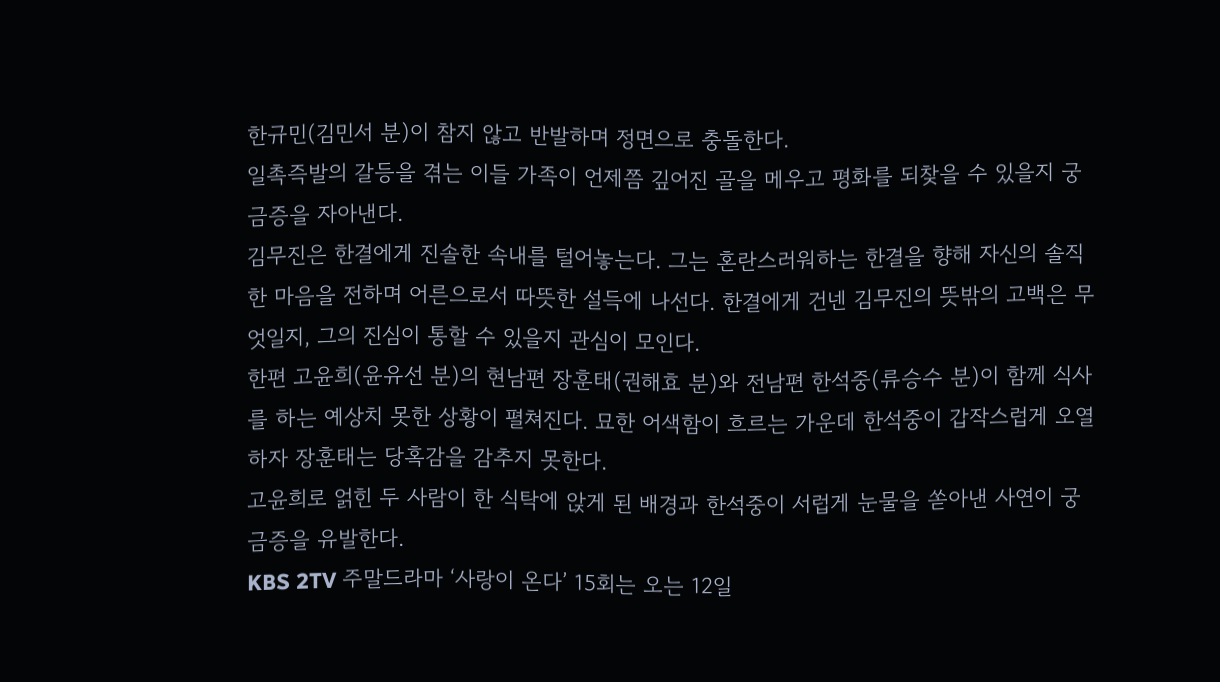한규민(김민서 분)이 참지 않고 반발하며 정면으로 충돌한다.
일촉즉발의 갈등을 겪는 이들 가족이 언제쯤 깊어진 골을 메우고 평화를 되찾을 수 있을지 궁금증을 자아낸다.
김무진은 한결에게 진솔한 속내를 털어놓는다. 그는 혼란스러워하는 한결을 향해 자신의 솔직한 마음을 전하며 어른으로서 따뜻한 설득에 나선다. 한결에게 건넨 김무진의 뜻밖의 고백은 무엇일지, 그의 진심이 통할 수 있을지 관심이 모인다.
한편 고윤희(윤유선 분)의 현남편 장훈태(권해효 분)와 전남편 한석중(류승수 분)이 함께 식사를 하는 예상치 못한 상황이 펼쳐진다. 묘한 어색함이 흐르는 가운데 한석중이 갑작스럽게 오열하자 장훈태는 당혹감을 감추지 못한다.
고윤희로 얽힌 두 사람이 한 식탁에 앉게 된 배경과 한석중이 서럽게 눈물을 쏟아낸 사연이 궁금증을 유발한다.
KBS 2TV 주말드라마 ‘사랑이 온다’ 15회는 오는 12일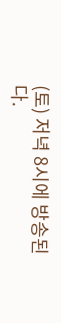(토) 저녁 8시에 방송된다.